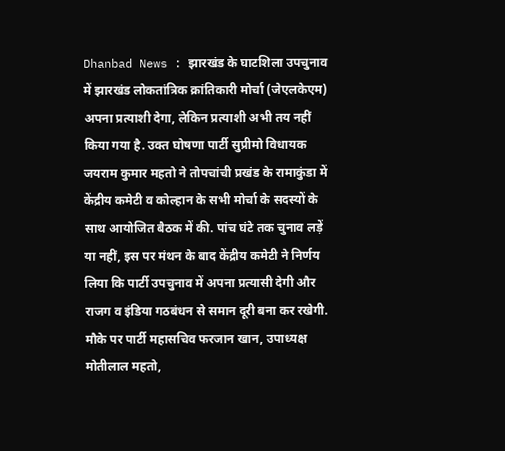Dhanbad News : झारखंड के घाटशिला उपचुनाव में झारखंड लोकतांत्रिक क्रांतिकारी मोर्चा (जेएलकेएम) अपना प्रत्याशी देगा, लेकिन प्रत्याशी अभी तय नहीं किया गया है. उक्त घोषणा पार्टी सुप्रीमो विधायक जयराम कुमार महतो ने तोपचांची प्रखंड के रामाकुंडा में केंद्रीय कमेटी व कोल्हान के सभी मोर्चा के सदस्यों के साथ आयोजित बैठक में की. पांच घंटे तक चुनाव लड़ें या नहीं, इस पर मंथन के बाद केंद्रीय कमेटी ने निर्णय लिया कि पार्टी उपचुनाव में अपना प्रत्यासी देगी और राजग व इंडिया गठबंधन से समान दूरी बना कर रखेगी. मौके पर पार्टी महासचिव फरजान खान, उपाध्यक्ष मोतीलाल महतो,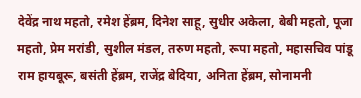देवेंद्र नाथ महतो, रमेश हेंब्रम, दिनेश साहू, सुधीर अकेला, बेबी महतो, पूजा महतो, प्रेम मरांडी, सुशील मंडल, तरुण महतो, रूपा महतो, महासचिव पांडू राम हायबूरू, बसंती हेंब्रम, राजेंद्र बेदिया, अनिता हेंब्रम, सोनामनी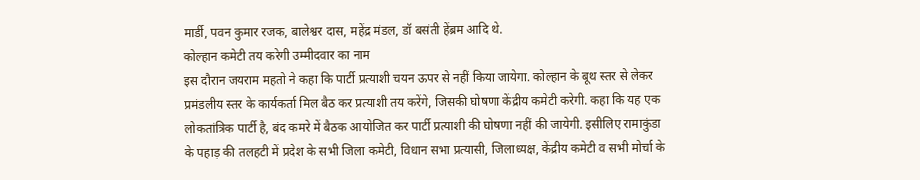मार्डी, पवन कुमार रजक, बालेश्वर दास, महेंद्र मंडल, डॉ बसंती हेंब्रम आदि थे.
कोल्हान कमेटी तय करेगी उम्मीदवार का नाम
इस दौरान जयराम महतो ने कहा कि पार्टी प्रत्याशी चयन ऊपर से नहीं किया जायेगा. कोल्हान के बूथ स्तर से लेकर प्रमंडलीय स्तर के कार्यकर्ता मिल बैठ कर प्रत्याशी तय करेंगे, जिसकी घोषणा केंद्रीय कमेटी करेगी. कहा कि यह एक लोकतांत्रिक पार्टी है, बंद कमरे में बैठक आयोजित कर पार्टी प्रत्याशी की घोषणा नहीं की जायेगी. इसीलिए रामाकुंडा के पहाड़ की तलहटी में प्रदेश के सभी जिला कमेटी, विधान सभा प्रत्यासी, जिलाध्यक्ष, केंद्रीय कमेटी व सभी मोर्चा के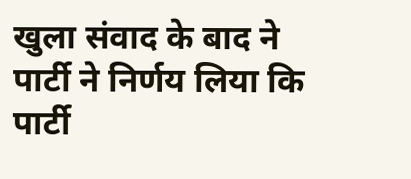खुला संवाद के बाद ने पार्टी ने निर्णय लिया कि पार्टी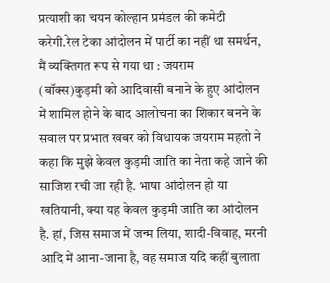प्रत्याशी का चयन कोल्हान प्रमंडल की कमेटी करेगी.रेल टेका आंदोलन में पार्टी का नहीं था समर्थन, मैं व्यक्तिगत रूप से गया था : जयराम
(बॉक्स)कुड़मी को आदिवासी बनाने के हुए आंदोलन में शामिल होने के बाद आलोचना का शिकार बनने के सवाल पर प्रभात खबर को विधायक जयराम महतो ने कहा कि मुझे केवल कुड़मी जाति का नेता कहे जाने की साजिश रची जा रही है. भाषा आंदोलन हो या खतियानी, क्या यह केवल कुड़मी जाति का आंदोलन है. हां, जिस समाज में जन्म लिया, शादी-विवाह, मरनी आदि में आना-जाना है, वह समाज यदि कहीं बुलाता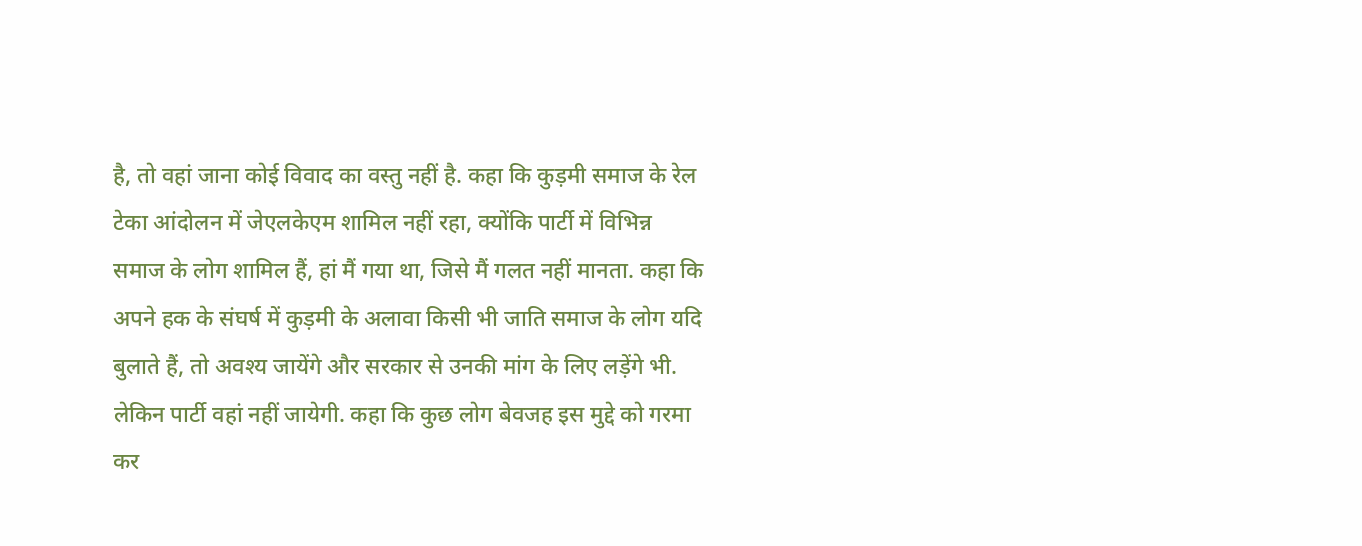है, तो वहां जाना कोई विवाद का वस्तु नहीं है. कहा कि कुड़मी समाज के रेल टेका आंदोलन में जेएलकेएम शामिल नहीं रहा, क्योंकि पार्टी में विभिन्न समाज के लोग शामिल हैं, हां मैं गया था, जिसे मैं गलत नहीं मानता. कहा कि अपने हक के संघर्ष में कुड़मी के अलावा किसी भी जाति समाज के लोग यदि बुलाते हैं, तो अवश्य जायेंगे और सरकार से उनकी मांग के लिए लड़ेंगे भी. लेकिन पार्टी वहां नहीं जायेगी. कहा कि कुछ लोग बेवजह इस मुद्दे को गरमा कर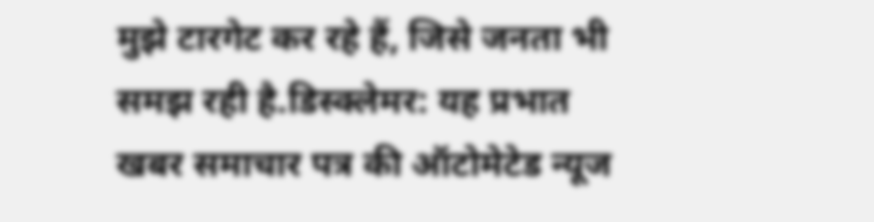मुझे टारगेट कर रहे हैं, जिसे जनता भी समझ रही है.डिस्क्लेमर: यह प्रभात खबर समाचार पत्र की ऑटोमेटेड न्यूज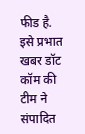फीड है. इसे प्रभात खबर डॉट कॉम की टीम ने संपादित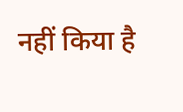नहीं किया है